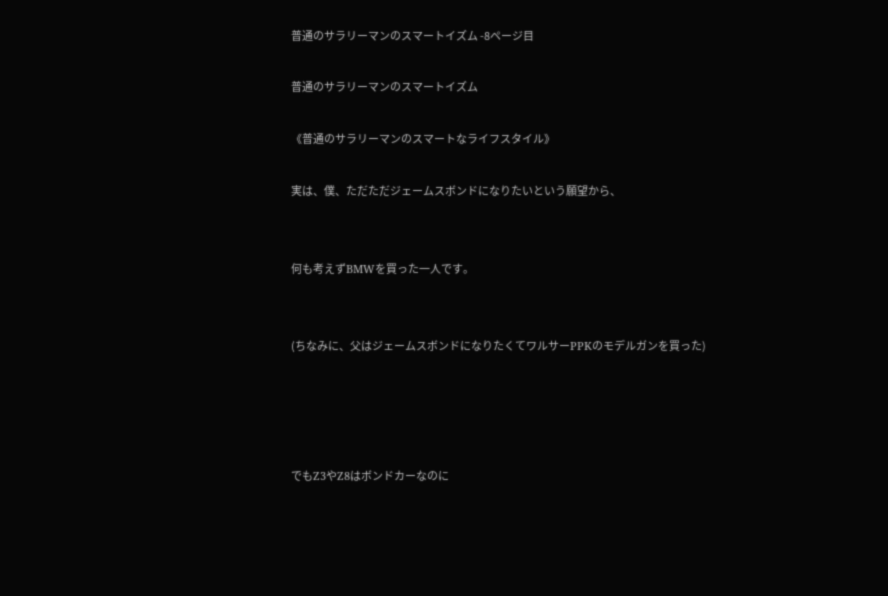普通のサラリーマンのスマートイズム -8ページ目

普通のサラリーマンのスマートイズム

《普通のサラリーマンのスマートなライフスタイル》

実は、僕、ただただジェームスボンドになりたいという願望から、


何も考えずBMWを買った一人です。


(ちなみに、父はジェームスボンドになりたくてワルサーPPKのモデルガンを買った)




でもZ3やZ8はボンドカーなのに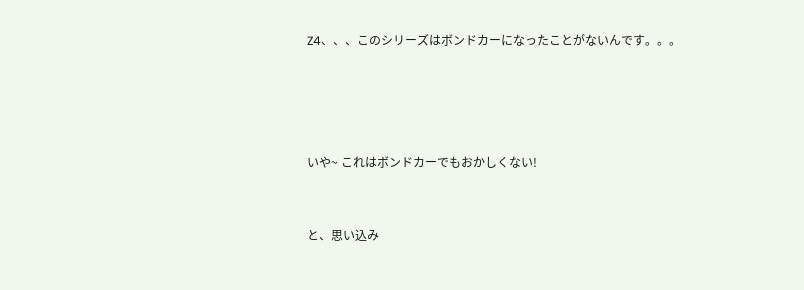Z4、、、このシリーズはボンドカーになったことがないんです。。。




いや~ これはボンドカーでもおかしくない!


と、思い込み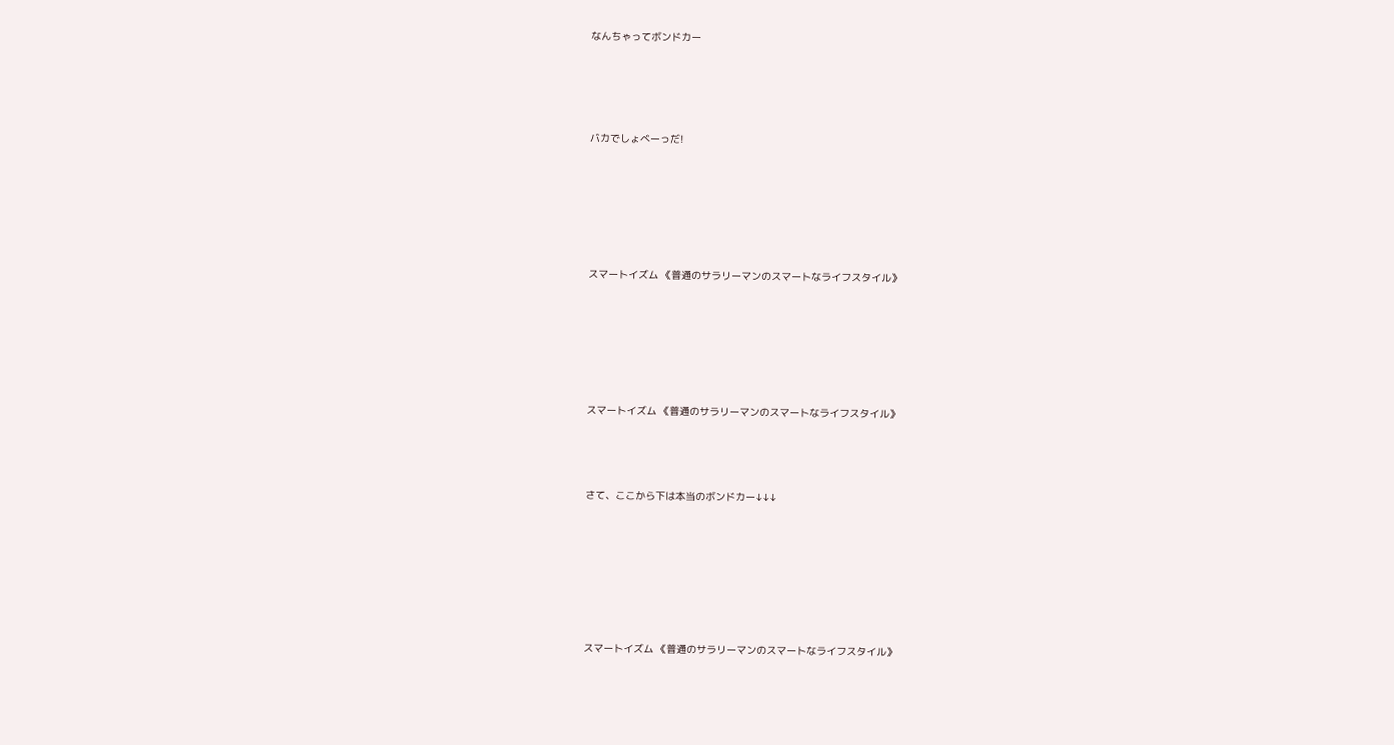なんちゃってボンドカー





バカでしょべーっだ!







スマートイズム 《普通のサラリーマンのスマートなライフスタイル》







スマートイズム 《普通のサラリーマンのスマートなライフスタイル》




さて、ここから下は本当のボンドカー↓↓↓








スマートイズム 《普通のサラリーマンのスマートなライフスタイル》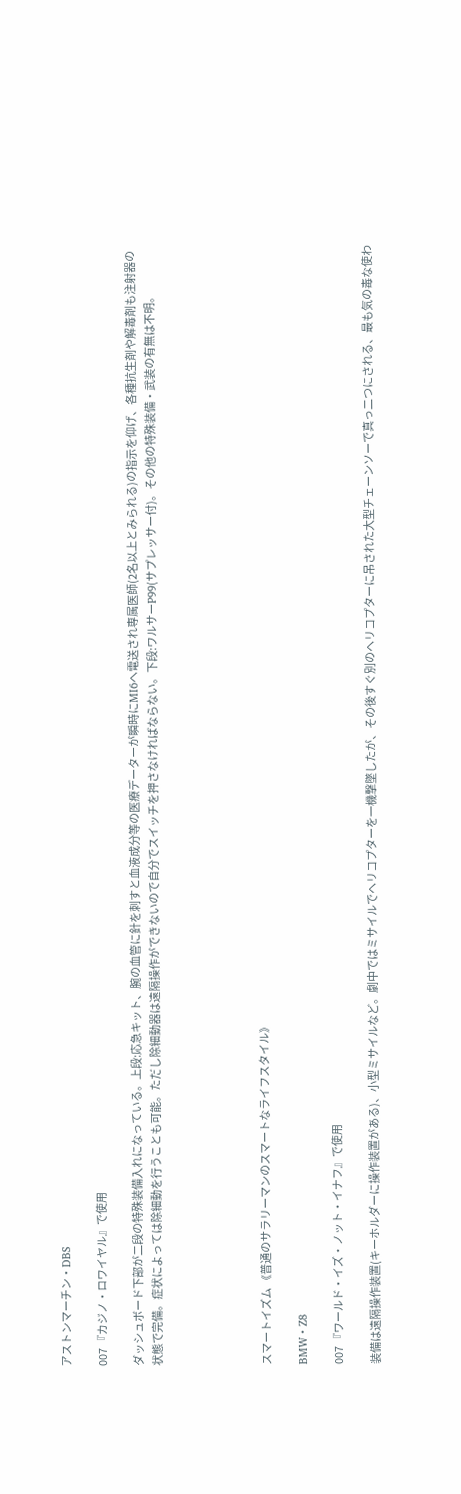アストンマーチン・DBS

007 『カジノ・ロワイヤル』で使用

ダッシュボード下部が二段の特殊装備入れになっている。上段:応急キット、腕の血管に針を刺すと血液成分等の医療データーが瞬時にMI6へ電送され専属医師(2名以上とみられる)の指示を仰げ、各種抗生剤や解毒剤も注射器の状態で完備。症状によっては除細動を行うことも可能。ただし除細動器は遠隔操作ができないので自分でスイッチを押さなければならない。下段:ワルサーP99(サプレッサー付)。その他の特殊装備・武装の有無は不明。





スマートイズム 《普通のサラリーマンのスマートなライフスタイル》

BMW・Z8

007 『ワールド・イズ・ノット・イナフ』で使用

装備は遠隔操作装置(キーホルダーに操作装置がある)、小型ミサイルなど。劇中ではミサイルでヘリコプターを一機撃墜したが、その後すぐ別のヘリコプターに吊された大型チェーンソーで真っ二つにされる、最も気の毒な使わ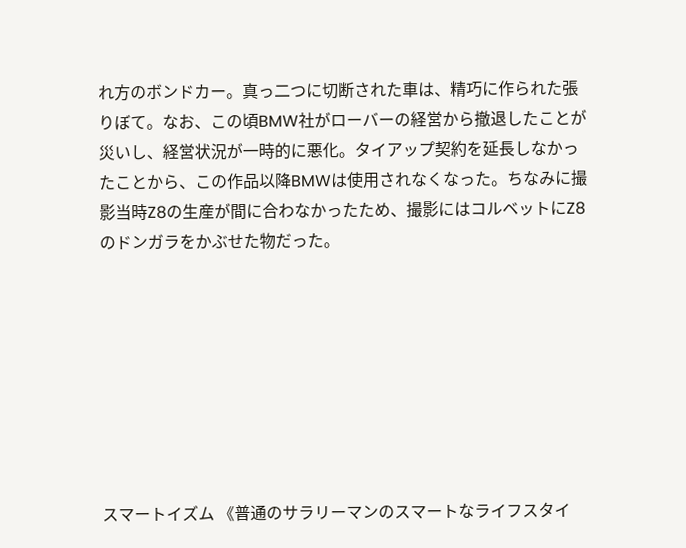れ方のボンドカー。真っ二つに切断された車は、精巧に作られた張りぼて。なお、この頃BMW社がローバーの経営から撤退したことが災いし、経営状況が一時的に悪化。タイアップ契約を延長しなかったことから、この作品以降BMWは使用されなくなった。ちなみに撮影当時Z8の生産が間に合わなかったため、撮影にはコルベットにZ8のドンガラをかぶせた物だった。








スマートイズム 《普通のサラリーマンのスマートなライフスタイ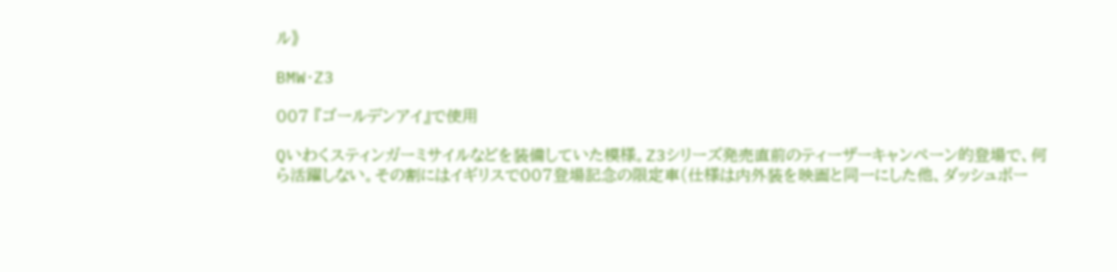ル》

BMW・Z3

007 『ゴールデンアイ』で使用

Qいわくスティンガーミサイルなどを装備していた模様。Z3シリーズ発売直前のティーザーキャンペーン的登場で、何ら活躍しない。その割にはイギリスで007登場記念の限定車(仕様は内外装を映画と同一にした他、ダッシュボー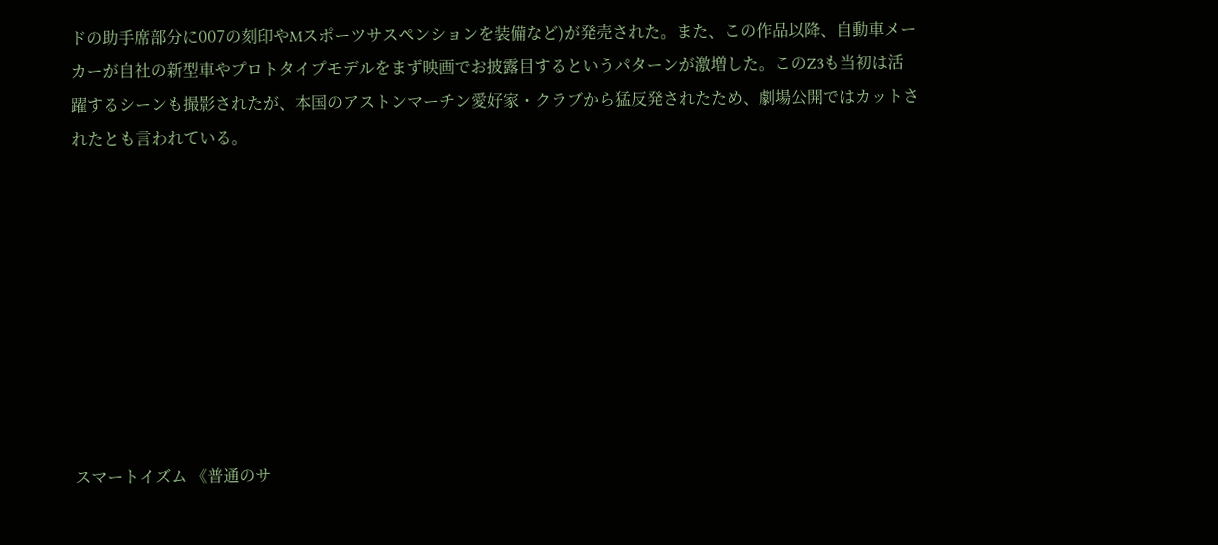ドの助手席部分に007の刻印やMスポーツサスペンションを装備など)が発売された。また、この作品以降、自動車メーカーが自社の新型車やプロトタイプモデルをまず映画でお披露目するというパターンが激増した。このZ3も当初は活躍するシーンも撮影されたが、本国のアストンマーチン愛好家・クラブから猛反発されたため、劇場公開ではカットされたとも言われている。









スマートイズム 《普通のサ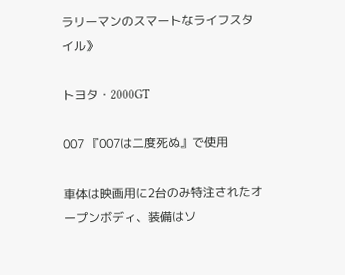ラリーマンのスマートなライフスタイル》

トヨタ・2000GT

007 『007は二度死ぬ』で使用

車体は映画用に2台のみ特注されたオープンボディ、装備はソ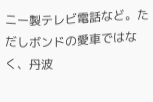ニー製テレビ電話など。ただしボンドの愛車ではなく、丹波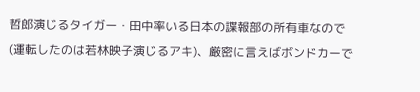哲郎演じるタイガー・田中率いる日本の諜報部の所有車なので(運転したのは若林映子演じるアキ)、厳密に言えばボンドカーで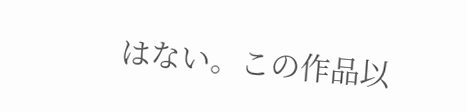はない。この作品以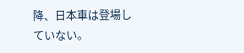降、日本車は登場していない。